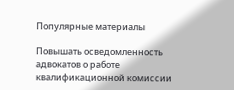Популярные материалы

Повышать осведомленность адвокатов о работе квалификационной комиссии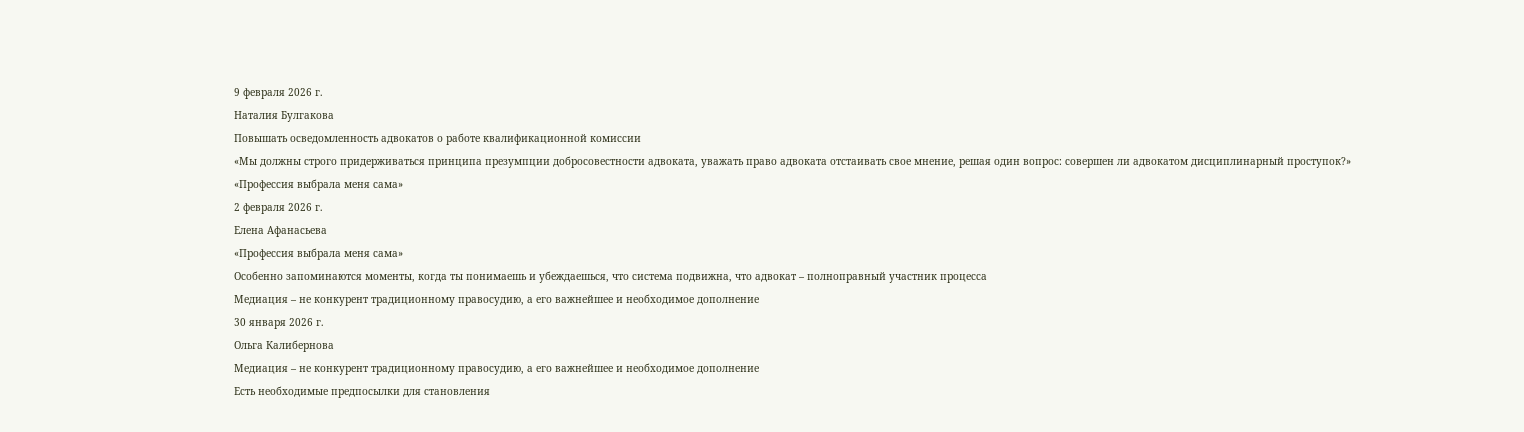9 февраля 2026 г.
Наталия Булгакова
Повышать осведомленность адвокатов о работе квалификационной комиссии
«Мы должны строго придерживаться принципа презумпции добросовестности адвоката, уважать право адвоката отстаивать свое мнение, решая один вопрос: совершен ли адвокатом дисциплинарный проступок?»
«Профессия выбрала меня сама»
2 февраля 2026 г.
Елена Афанасьева
«Профессия выбрала меня сама»
Особенно запоминаются моменты, когда ты понимаешь и убеждаешься, что система подвижна, что адвокат – полноправный участник процесса
Медиация – не конкурент традиционному правосудию, а его важнейшее и необходимое дополнение
30 января 2026 г.
Ольга Калибернова
Медиация – не конкурент традиционному правосудию, а его важнейшее и необходимое дополнение
Есть необходимые предпосылки для становления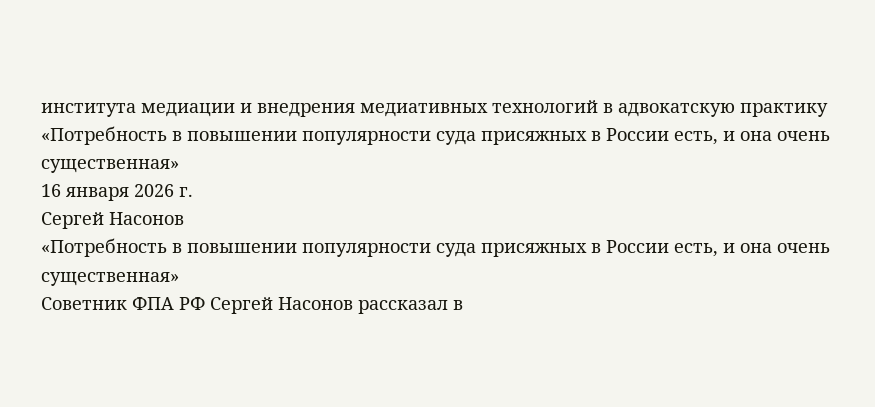института медиации и внедрения медиативных технологий в адвокатскую практику
«Потребность в повышении популярности суда присяжных в России есть, и она очень существенная»
16 января 2026 г.
Сергей Насонов
«Потребность в повышении популярности суда присяжных в России есть, и она очень существенная»
Советник ФПА РФ Сергей Насонов рассказал в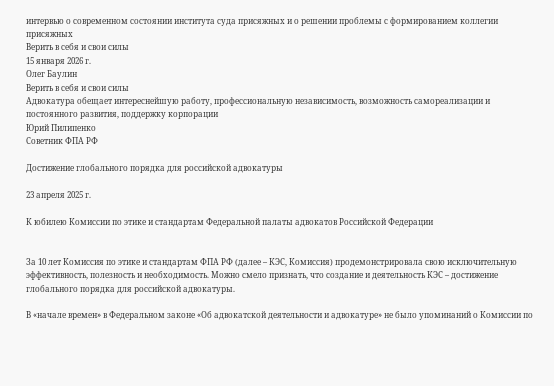интервью о современном состоянии института суда присяжных и о решении проблемы с формированием коллегии присяжных
Верить в себя и свои силы
15 января 2026 г.
Олег Баулин
Верить в себя и свои силы
Адвокатура обещает интереснейшую работу, профессиональную независимость, возможность самореализации и постоянного развития, поддержку корпорации
Юрий Пилипенко
Советник ФПА РФ

Достижение глобального порядка для российской адвокатуры

23 апреля 2025 г.

К юбилею Комиссии по этике и стандартам Федеральной палаты адвокатов Российской Федерации


За 10 лет Комиссия по этике и стандартам ФПА РФ (далее – КЭС, Комиссия) продемонстрировала свою исключительную эффективность, полезность и необходимость. Можно смело признать, что создание и деятельность КЭС – достижение глобального порядка для российской адвокатуры.

В «начале времен» в Федеральном законе «Об адвокатской деятельности и адвокатуре» не было упоминаний о Комиссии по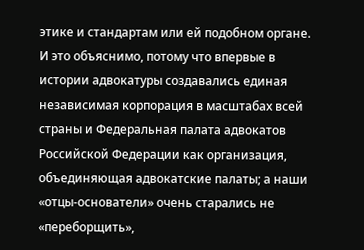этике и стандартам или ей подобном органе. И это объяснимо, потому что впервые в истории адвокатуры создавались единая независимая корпорация в масштабах всей страны и Федеральная палата адвокатов Российской Федерации как организация, объединяющая адвокатские палаты; а наши «отцы-основатели» очень старались не «переборщить»,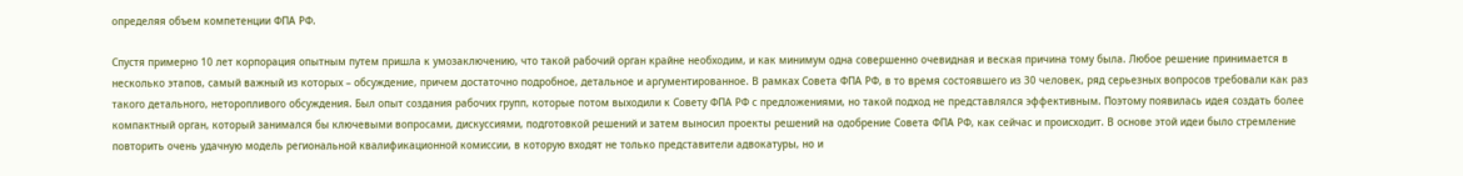определяя объем компетенции ФПА РФ.

Спустя примерно 10 лет корпорация опытным путем пришла к умозаключению, что такой рабочий орган крайне необходим, и как минимум одна совершенно очевидная и веская причина тому была. Любое решение принимается в несколько этапов, самый важный из которых – обсуждение, причем достаточно подробное, детальное и аргументированное. В рамках Совета ФПА РФ, в то время состоявшего из 30 человек, ряд серьезных вопросов требовали как раз такого детального, неторопливого обсуждения. Был опыт создания рабочих групп, которые потом выходили к Совету ФПА РФ с предложениями, но такой подход не представлялся эффективным. Поэтому появилась идея создать более компактный орган, который занимался бы ключевыми вопросами, дискуссиями, подготовкой решений и затем выносил проекты решений на одобрение Совета ФПА РФ, как сейчас и происходит. В основе этой идеи было стремление повторить очень удачную модель региональной квалификационной комиссии, в которую входят не только представители адвокатуры, но и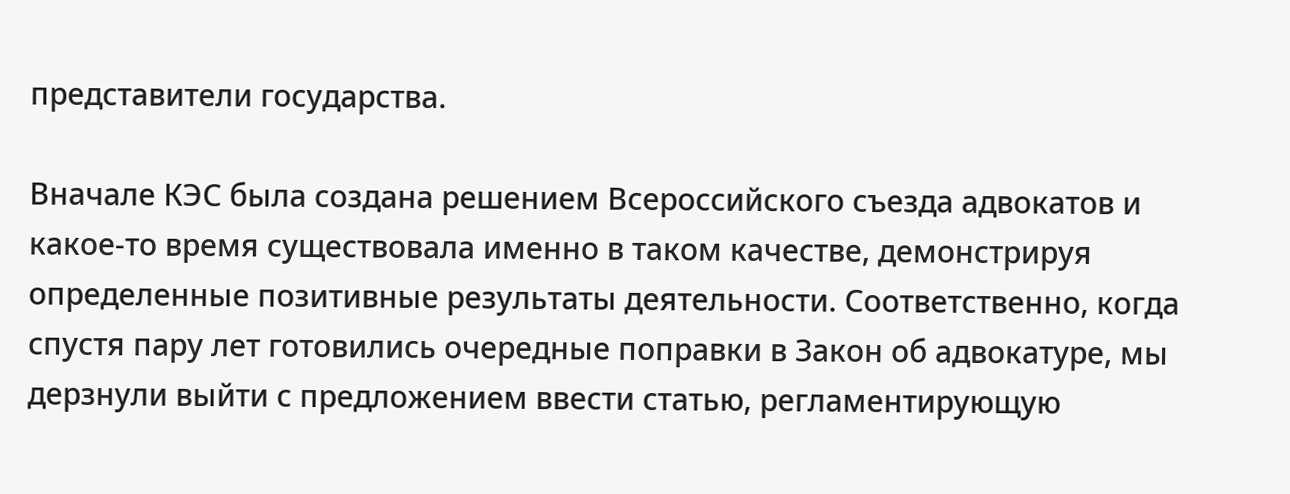представители государства.

Вначале КЭС была создана решением Всероссийского съезда адвокатов и какое-то время существовала именно в таком качестве, демонстрируя определенные позитивные результаты деятельности. Соответственно, когда спустя пару лет готовились очередные поправки в Закон об адвокатуре, мы дерзнули выйти с предложением ввести статью, регламентирующую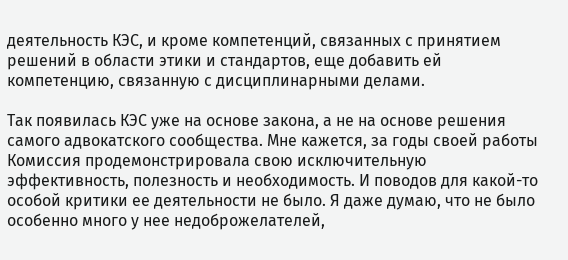деятельность КЭС, и кроме компетенций, связанных с принятием решений в области этики и стандартов, еще добавить ей компетенцию, связанную с дисциплинарными делами.

Так появилась КЭС уже на основе закона, а не на основе решения самого адвокатского сообщества. Мне кажется, за годы своей работы Комиссия продемонстрировала свою исключительную эффективность, полезность и необходимость. И поводов для какой-то особой критики ее деятельности не было. Я даже думаю, что не было особенно много у нее недоброжелателей,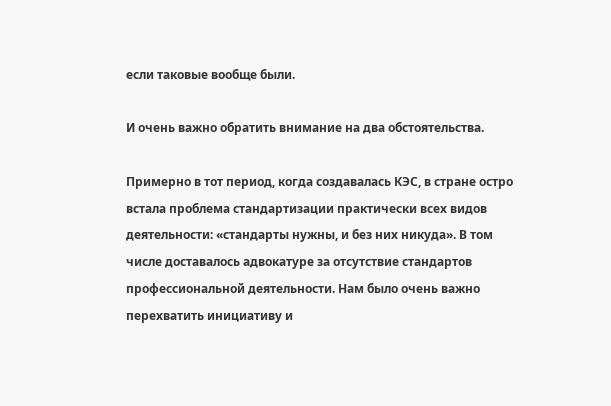если таковые вообще были.

И очень важно обратить внимание на два обстоятельства.

Примерно в тот период, когда создавалась КЭС, в стране остро встала проблема стандартизации практически всех видов деятельности: «стандарты нужны, и без них никуда». В том числе доставалось адвокатуре за отсутствие стандартов профессиональной деятельности. Нам было очень важно перехватить инициативу и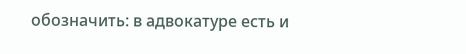обозначить: в адвокатуре есть и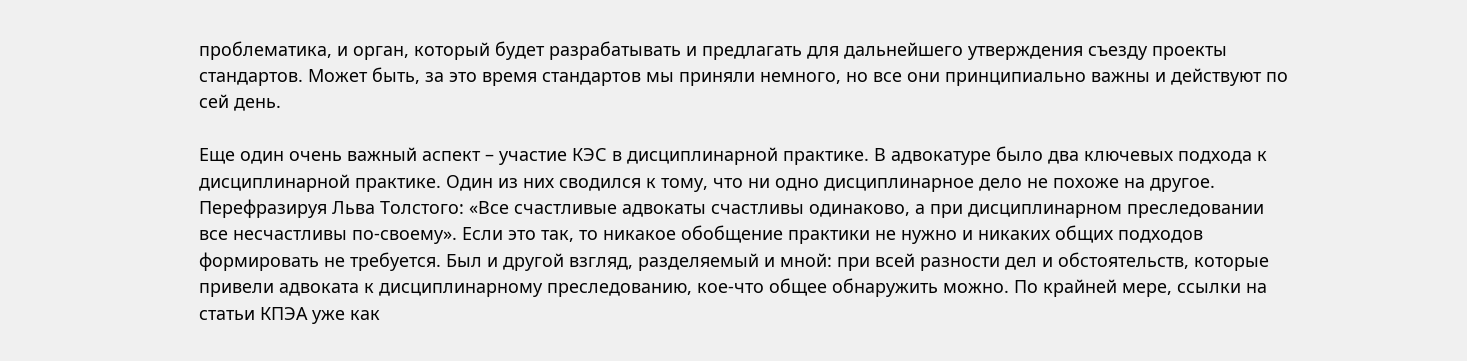проблематика, и орган, который будет разрабатывать и предлагать для дальнейшего утверждения съезду проекты стандартов. Может быть, за это время стандартов мы приняли немного, но все они принципиально важны и действуют по сей день.

Еще один очень важный аспект – участие КЭС в дисциплинарной практике. В адвокатуре было два ключевых подхода к дисциплинарной практике. Один из них сводился к тому, что ни одно дисциплинарное дело не похоже на другое. Перефразируя Льва Толстого: «Все счастливые адвокаты счастливы одинаково, а при дисциплинарном преследовании все несчастливы по-своему». Если это так, то никакое обобщение практики не нужно и никаких общих подходов формировать не требуется. Был и другой взгляд, разделяемый и мной: при всей разности дел и обстоятельств, которые привели адвоката к дисциплинарному преследованию, кое-что общее обнаружить можно. По крайней мере, ссылки на статьи КПЭА уже как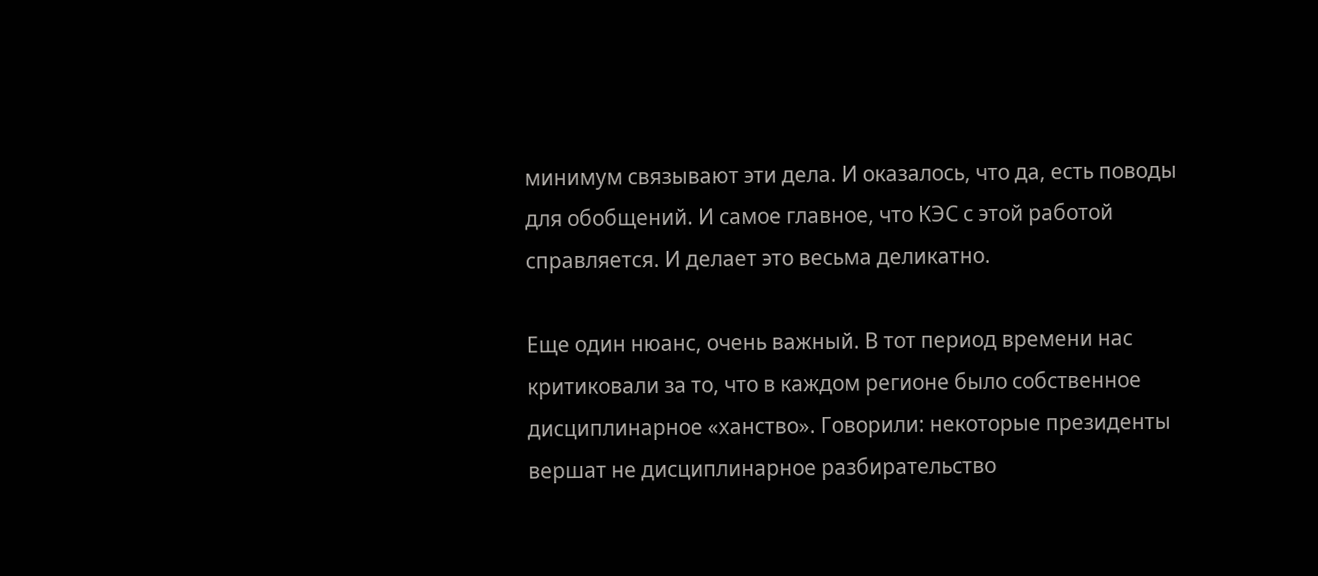минимум связывают эти дела. И оказалось, что да, есть поводы для обобщений. И самое главное, что КЭС с этой работой справляется. И делает это весьма деликатно.

Еще один нюанс, очень важный. В тот период времени нас критиковали за то, что в каждом регионе было собственное дисциплинарное «ханство». Говорили: некоторые президенты вершат не дисциплинарное разбирательство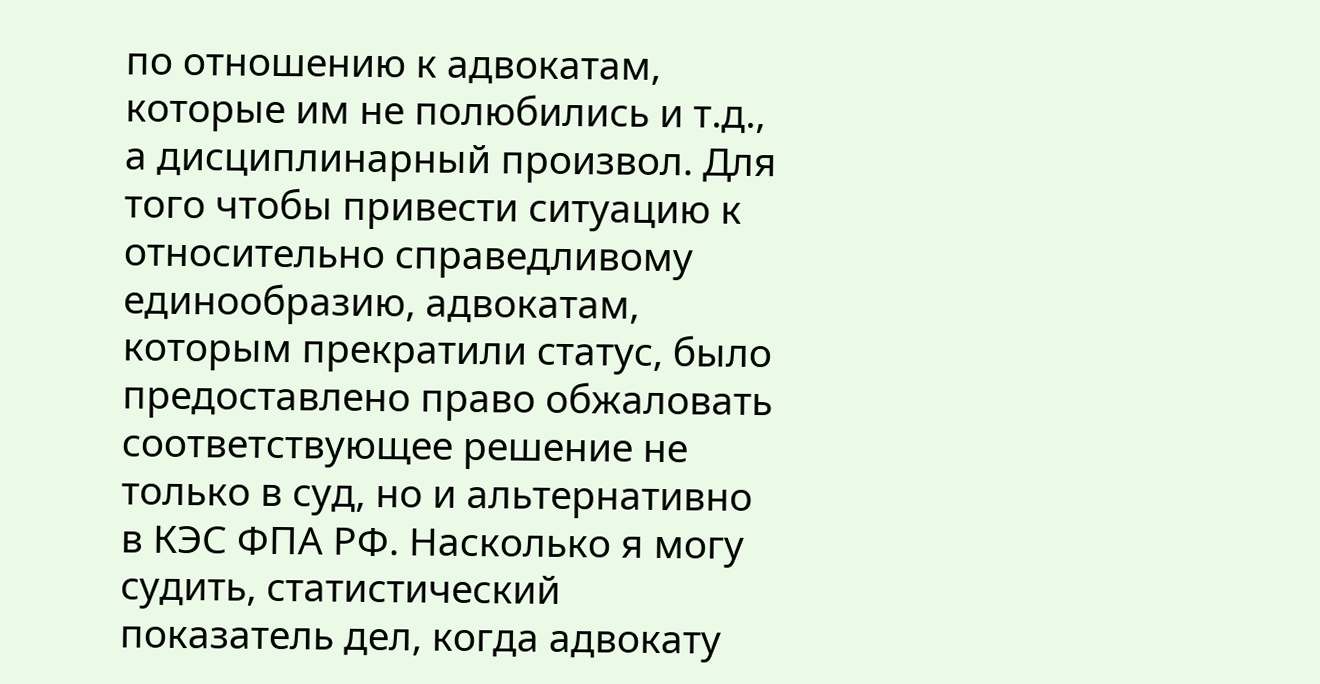по отношению к адвокатам, которые им не полюбились и т.д., а дисциплинарный произвол. Для того чтобы привести ситуацию к относительно справедливому единообразию, адвокатам, которым прекратили статус, было предоставлено право обжаловать соответствующее решение не только в суд, но и альтернативно в КЭС ФПА РФ. Насколько я могу судить, статистический показатель дел, когда адвокату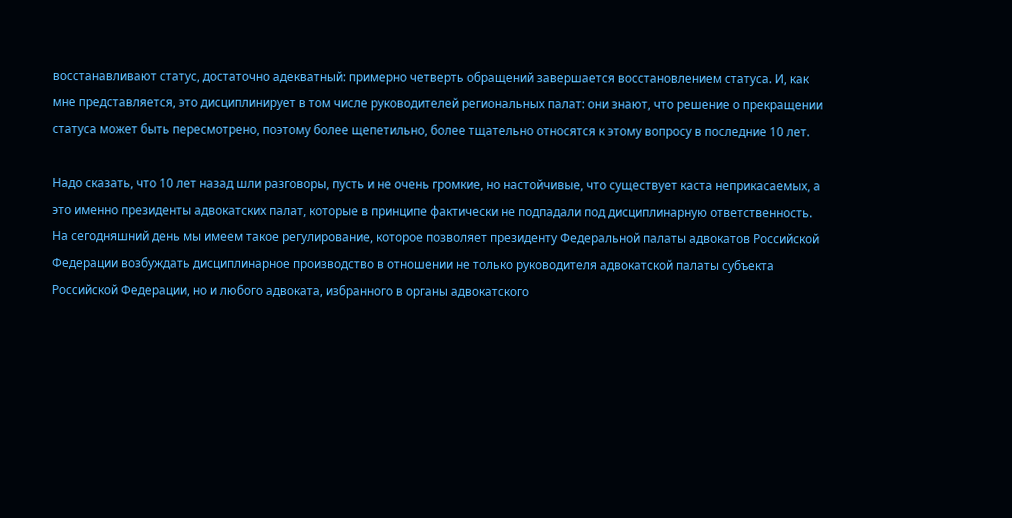восстанавливают статус, достаточно адекватный: примерно четверть обращений завершается восстановлением статуса. И, как мне представляется, это дисциплинирует в том числе руководителей региональных палат: они знают, что решение о прекращении статуса может быть пересмотрено, поэтому более щепетильно, более тщательно относятся к этому вопросу в последние 10 лет.

Надо сказать, что 10 лет назад шли разговоры, пусть и не очень громкие, но настойчивые, что существует каста неприкасаемых, а это именно президенты адвокатских палат, которые в принципе фактически не подпадали под дисциплинарную ответственность. На сегодняшний день мы имеем такое регулирование, которое позволяет президенту Федеральной палаты адвокатов Российской Федерации возбуждать дисциплинарное производство в отношении не только руководителя адвокатской палаты субъекта Российской Федерации, но и любого адвоката, избранного в органы адвокатского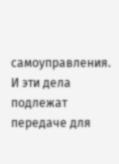самоуправления. И эти дела подлежат передаче для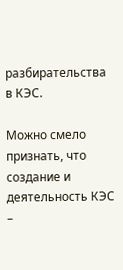разбирательства в КЭС.

Можно смело признать, что создание и деятельность КЭС –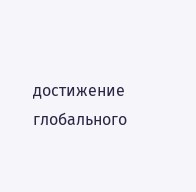достижение глобального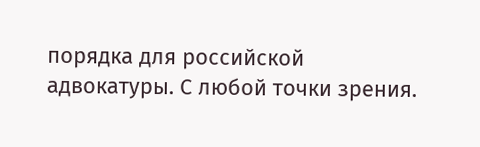порядка для российской адвокатуры. С любой точки зрения.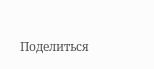Поделиться